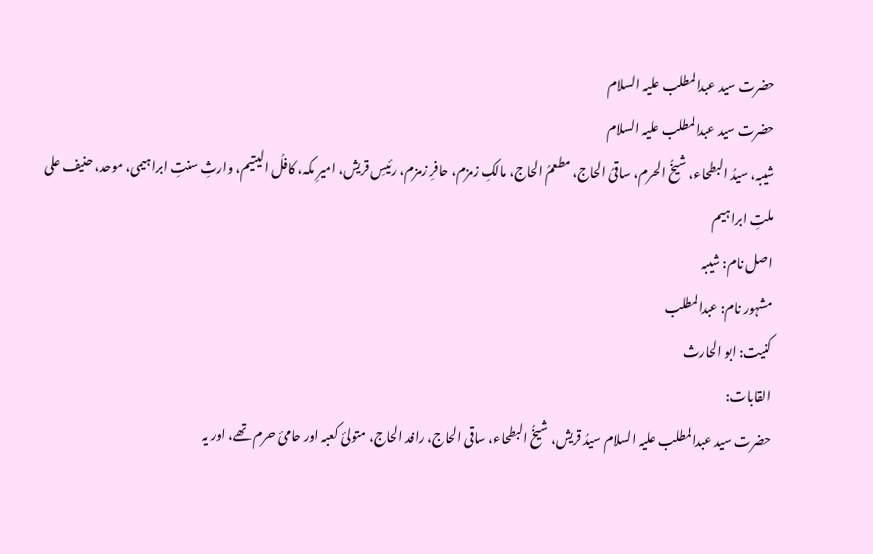حضرت سید عبدالمطلب علیہ السلام
حضرت سید عبدالمطلب علیہ السلام
شیبہ، سیدُ البطحاء، شیخُ الحرم، ساقیُ الحاج، مطعمُ الحاج، مالکِ زمزم، حافرِ زمزم، رئیسِ قریش، امیرِ مکہ، کافلُ الیتیم، وارثِ سنتِ ابراہیمی، موحد، حنیف علی ملتِ ابراہیم
اصل نام: شیبہ
مشہور نام: عبدالمطلب
کنیت: ابو الحارث
القابات:
حضرت سید عبدالمطلب علیہ السلام سیدُ قریش، شیخُ البطحاء، ساقی الحاج، رافد الحاج، متولیٔ کعبہ اور حامیٔ حرم تھے، اور یہ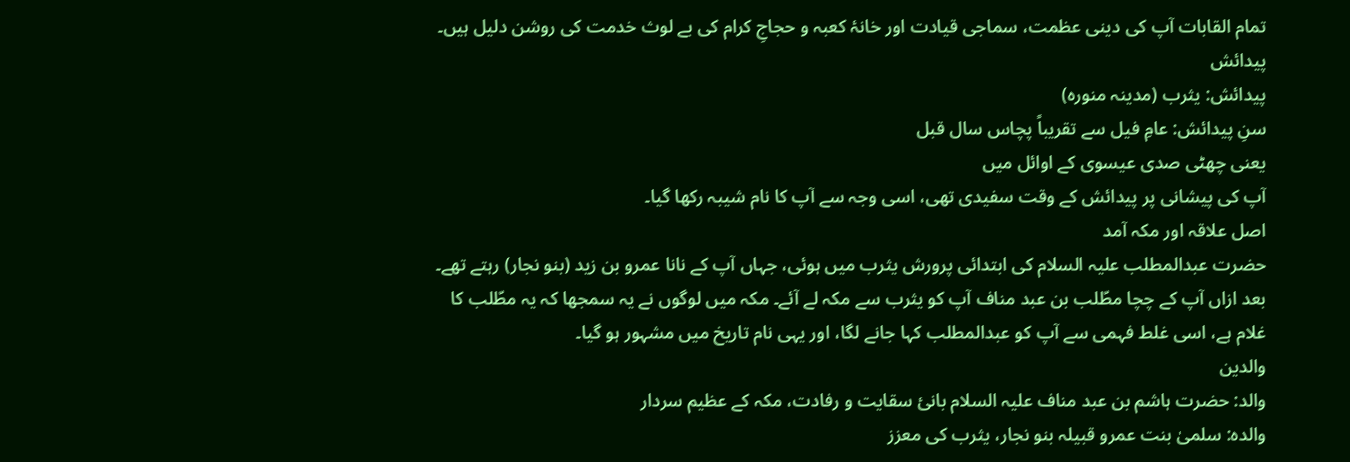تمام القابات آپ کی دینی عظمت، سماجی قیادت اور خانۂ کعبہ و حجاجِ کرام کی بے لوث خدمت کی روشن دلیل ہیں۔
پیدائش
پیدائش: یثرب (مدینہ منورہ)
سنِ پیدائش: عامِ فیل سے تقریباً پچاس سال قبل
یعنی چھٹی صدی عیسوی کے اوائل میں
آپ کی پیشانی پر پیدائش کے وقت سفیدی تھی، اسی وجہ سے آپ کا نام شیبہ رکھا گیا۔
اصل علاقہ اور مکہ آمد
حضرت عبدالمطلب علیہ السلام کی ابتدائی پرورش یثرب میں ہوئی، جہاں آپ کے نانا عمرو بن زید (بنو نجار) رہتے تھے۔
بعد ازاں آپ کے چچا مطّلب بن عبد مناف آپ کو یثرب سے مکہ لے آئے۔ مکہ میں لوگوں نے یہ سمجھا کہ یہ مطّلب کا غلام ہے، اسی غلط فہمی سے آپ کو عبدالمطلب کہا جانے لگا، اور یہی نام تاریخ میں مشہور ہو گیا۔
والدین
والد: حضرت ہاشم بن عبد مناف علیہ السلام بانیٔ سقایت و رفادت، مکہ کے عظیم سردار
والدہ: سلمیٰ بنت عمرو قبیلہ بنو نجار، یثرب کی معزز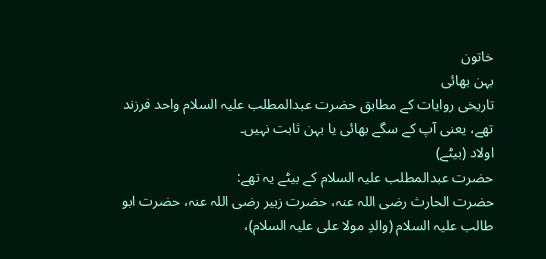خاتون
بہن بھائی
تاریخی روایات کے مطابق حضرت عبدالمطلب علیہ السلام واحد فرزند تھے، یعنی آپ کے سگے بھائی یا بہن ثابت نہیں۔
اولاد (بیٹے)
حضرت عبدالمطلب علیہ السلام کے بیٹے یہ تھے:
حضرت الحارث رضی اللہ عنہ، حضرت زبیر رضی اللہ عنہ، حضرت ابو طالب علیہ السلام (والدِ مولا علی علیہ السلام)،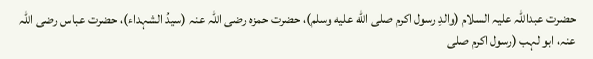حضرت عبداللہ علیہ السلام (والدِ رسول اکرم صلى الله عليه وسلم)، حضرت حمزہ رضی اللہ عنہ (سیدُ الشہداء)، حضرت عباس رضی اللہ عنہ، ابو لہب (رسول اکرم صلى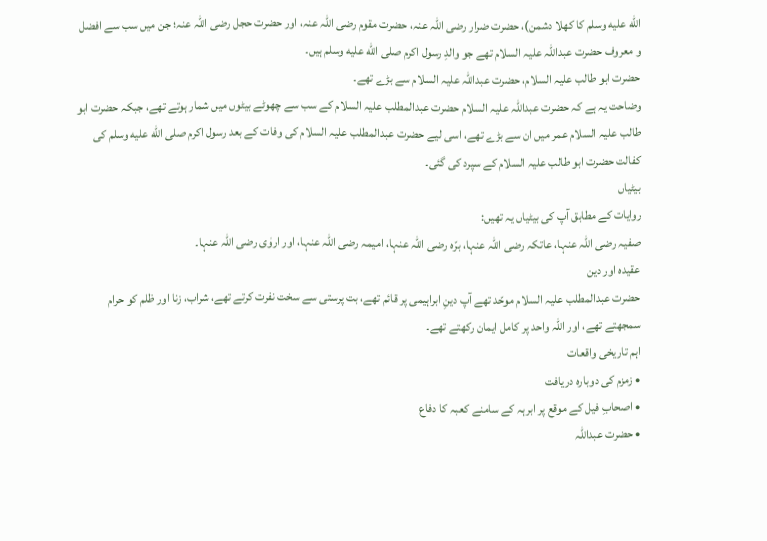الله عليه وسلم کا کھلا دشمن)، حضرت ضرار رضی اللہ عنہ، حضرت مقوم رضی اللہ عنہ، اور حضرت حجل رضی اللہ عنہ؛ جن میں سب سے افضل و معروف حضرت عبداللہ علیہ السلام تھے جو والدِ رسول اکرم صلى الله عليه وسلم ہیں۔
حضرت ابو طالب علیہ السلام، حضرت عبداللہ علیہ السلام سے بڑے تھے۔
وضاحت یہ ہے کہ حضرت عبداللہ علیہ السلام حضرت عبدالمطلب علیہ السلام کے سب سے چھوٹے بیٹوں میں شمار ہوتے تھے، جبکہ حضرت ابو طالب علیہ السلام عمر میں ان سے بڑے تھے، اسی لیے حضرت عبدالمطلب علیہ السلام کی وفات کے بعد رسول اکرم صلى الله عليه وسلم کی کفالت حضرت ابو طالب علیہ السلام کے سپرد کی گئی۔
بیٹیاں
روایات کے مطابق آپ کی بیٹیاں یہ تھیں:
صفیہ رضی اللہ عنہا، عاتکہ رضی اللہ عنہا، برّہ رضی اللہ عنہا، امیمہ رضی اللہ عنہا، اور اروٰی رضی اللہ عنہا۔
عقیدہ اور دین
حضرت عبدالمطلب علیہ السلام موحّد تھے آپ دینِ ابراہیمی پر قائم تھے، بت پرستی سے سخت نفرت کرتے تھے، شراب، زنا اور ظلم کو حرام سمجھتے تھے، اور اللہ واحد پر کامل ایمان رکھتے تھے۔
اہم تاریخی واقعات
• زمزم کی دوبارہ دریافت
• اصحابِ فیل کے موقع پر ابرہہ کے سامنے کعبہ کا دفاع
• حضرت عبداللہ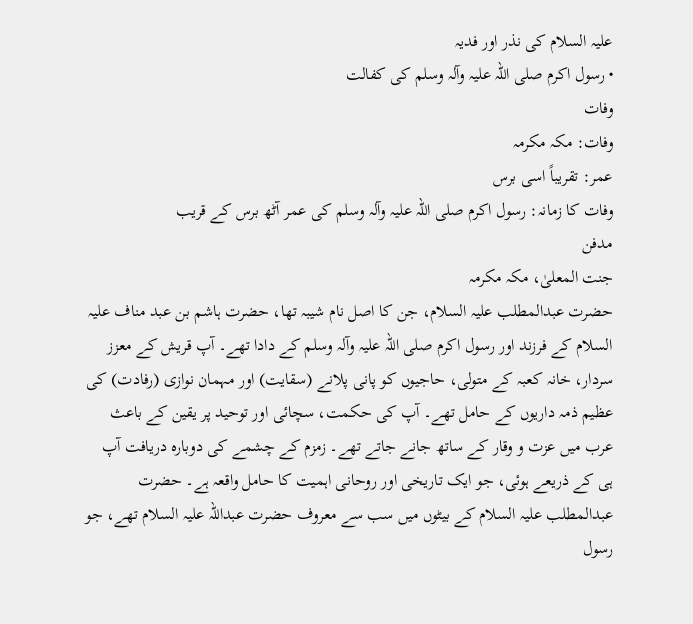علیہ السلام کی نذر اور فدیہ
• رسول اکرم صلی اللہ علیہ وآلہ وسلم کی کفالت
وفات
وفات: مکہ مکرمہ
عمر: تقریباً اسی برس
وفات کا زمانہ: رسول اکرم صلی اللہ علیہ وآلہ وسلم کی عمر آٹھ برس کے قریب
مدفن
جنت المعلیٰ، مکہ مکرمہ
حضرت عبدالمطلب علیہ السلام، جن کا اصل نام شیبہ تھا، حضرت ہاشم بن عبد مناف علیہ السلام کے فرزند اور رسول اکرم صلی اللہ علیہ وآلہ وسلم کے دادا تھے۔ آپ قریش کے معزز سردار، خانہ کعبہ کے متولی، حاجیوں کو پانی پلانے (سقایت) اور مہمان نوازی (رفادت) کی عظیم ذمہ داریوں کے حامل تھے۔ آپ کی حکمت، سچائی اور توحید پر یقین کے باعث عرب میں عزت و وقار کے ساتھ جانے جاتے تھے۔ زمزم کے چشمے کی دوبارہ دریافت آپ ہی کے ذریعے ہوئی، جو ایک تاریخی اور روحانی اہمیت کا حامل واقعہ ہے۔ حضرت عبدالمطلب علیہ السلام کے بیٹوں میں سب سے معروف حضرت عبداللہ علیہ السلام تھے، جو رسول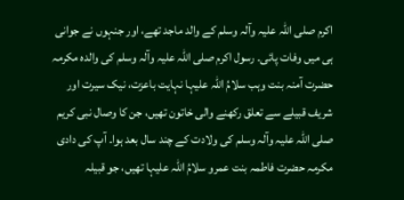اکرم صلی اللہ علیہ وآلہ وسلم کے والد ماجد تھے، اور جنہوں نے جوانی ہی میں وفات پائی۔ رسول اکرم صلی اللہ علیہ وآلہ وسلم کی والدہ مکرمہ حضرت آمنہ بنت وہب سلامُ اللہ علیہا نہایت باعزت، نیک سیرت اور شریف قبیلے سے تعلق رکھنے والی خاتون تھیں، جن کا وصال نبی کریم صلی اللہ علیہ وآلہ وسلم کی ولادت کے چند سال بعد ہوا۔ آپ کی دادی مکرمہ حضرت فاطمہ بنت عمرو سلامُ اللہ علیہا تھیں، جو قبیلہ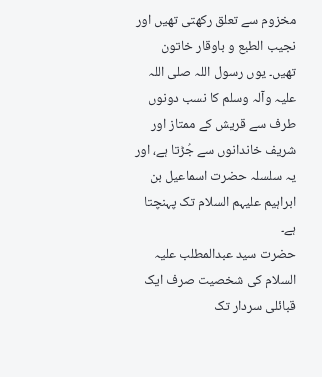مخزوم سے تعلق رکھتی تھیں اور نجیب الطبع و باوقار خاتون تھیں۔ یوں رسول اللہ صلی اللہ علیہ وآلہ وسلم کا نسب دونوں طرف سے قریش کے ممتاز اور شریف خاندانوں سے جُڑتا ہے، اور یہ سلسلہ حضرت اسماعیل بن ابراہیم علیہم السلام تک پہنچتا ہے۔
حضرت سید عبدالمطلب علیہ السلام کی شخصیت صرف ایک قبائلی سردار تک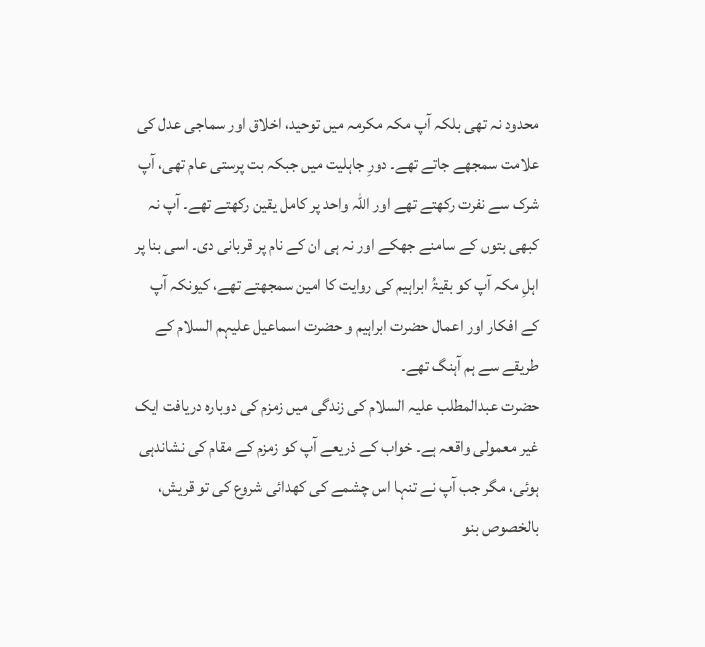محدود نہ تھی بلکہ آپ مکہ مکرمہ میں توحید، اخلاق اور سماجی عدل کی علامت سمجھے جاتے تھے۔ دورِ جاہلیت میں جبکہ بت پرستی عام تھی، آپ شرک سے نفرت رکھتے تھے اور اللہ واحد پر کامل یقین رکھتے تھے۔ آپ نہ کبھی بتوں کے سامنے جھکے اور نہ ہی ان کے نام پر قربانی دی۔ اسی بنا پر اہلِ مکہ آپ کو بقیۃُ ابراہیم کی روایت کا امین سمجھتے تھے، کیونکہ آپ کے افکار اور اعمال حضرت ابراہیم و حضرت اسماعیل علیہم السلام کے طریقے سے ہم آہنگ تھے۔
حضرت عبدالمطلب علیہ السلام کی زندگی میں زمزم کی دوبارہ دریافت ایک غیر معمولی واقعہ ہے۔ خواب کے ذریعے آپ کو زمزم کے مقام کی نشاندہی ہوئی، مگر جب آپ نے تنہا اس چشمے کی کھدائی شروع کی تو قریش، بالخصوص بنو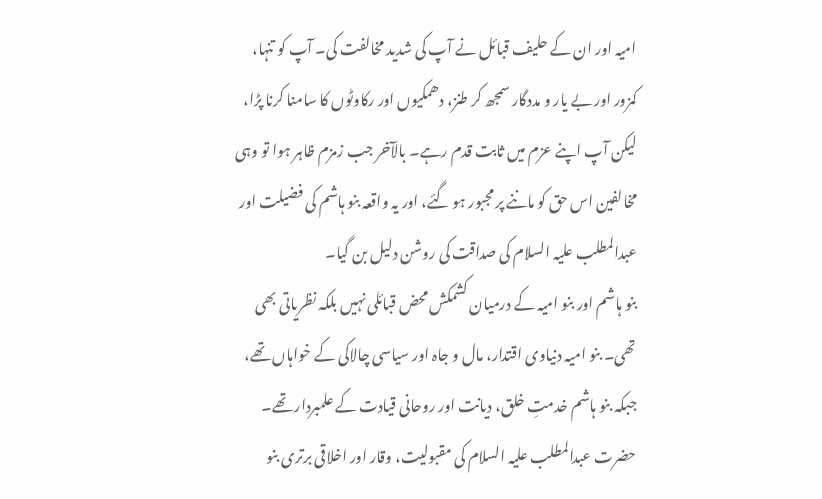امیہ اور ان کے حلیف قبائل نے آپ کی شدید مخالفت کی۔ آپ کو تنہا، کمزور اور بے یار و مددگار سمجھ کر طنز، دھمکیوں اور رکاوٹوں کا سامنا کرنا پڑا، لیکن آپ اپنے عزم میں ثابت قدم رہے۔ بالآخر جب زمزم ظاہر ہوا تو وہی مخالفین اس حق کو ماننے پر مجبور ہو گئے، اور یہ واقعہ بنو ہاشم کی فضیلت اور عبدالمطلب علیہ السلام کی صداقت کی روشن دلیل بن گیا۔
بنو ہاشم اور بنو امیہ کے درمیان کشمکش محض قبائلی نہیں بلکہ نظریاتی بھی تھی۔ بنو امیہ دنیاوی اقتدار، مال و جاہ اور سیاسی چالاکی کے خواہاں تھے، جبکہ بنو ہاشم خدمتِ خلق، دیانت اور روحانی قیادت کے علمبردار تھے۔ حضرت عبدالمطلب علیہ السلام کی مقبولیت، وقار اور اخلاقی برتری بنو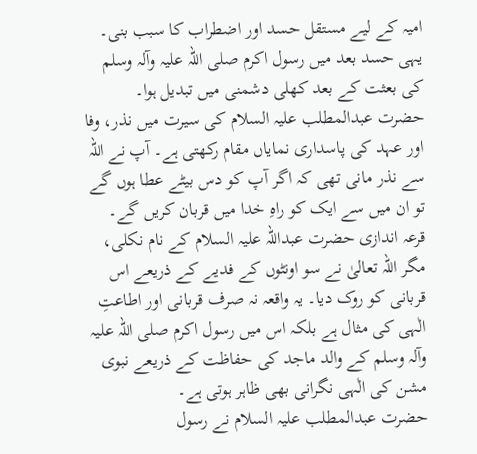امیہ کے لیے مستقل حسد اور اضطراب کا سبب بنی۔ یہی حسد بعد میں رسول اکرم صلی اللہ علیہ وآلہ وسلم کی بعثت کے بعد کھلی دشمنی میں تبدیل ہوا۔
حضرت عبدالمطلب علیہ السلام کی سیرت میں نذر، وفا اور عہد کی پاسداری نمایاں مقام رکھتی ہے۔ آپ نے اللہ سے نذر مانی تھی کہ اگر آپ کو دس بیٹے عطا ہوں گے تو ان میں سے ایک کو راہِ خدا میں قربان کریں گے۔ قرعہ اندازی حضرت عبداللہ علیہ السلام کے نام نکلی، مگر اللہ تعالیٰ نے سو اونٹوں کے فدیے کے ذریعے اس قربانی کو روک دیا۔ یہ واقعہ نہ صرف قربانی اور اطاعتِ الٰہی کی مثال ہے بلکہ اس میں رسول اکرم صلی اللہ علیہ وآلہ وسلم کے والد ماجد کی حفاظت کے ذریعے نبوی مشن کی الٰہی نگرانی بھی ظاہر ہوتی ہے۔
حضرت عبدالمطلب علیہ السلام نے رسول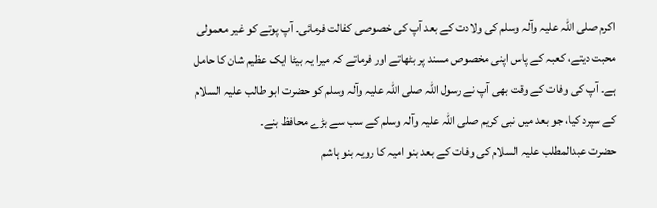اکرم صلی اللہ علیہ وآلہ وسلم کی ولادت کے بعد آپ کی خصوصی کفالت فرمائی۔ آپ پوتے کو غیر معمولی محبت دیتے، کعبہ کے پاس اپنی مخصوص مسند پر بٹھاتے اور فرماتے کہ میرا یہ بیٹا ایک عظیم شان کا حامل ہے۔ آپ کی وفات کے وقت بھی آپ نے رسول اللہ صلی اللہ علیہ وآلہ وسلم کو حضرت ابو طالب علیہ السلام کے سپرد کیا، جو بعد میں نبی کریم صلی اللہ علیہ وآلہ وسلم کے سب سے بڑے محافظ بنے۔
حضرت عبدالمطلب علیہ السلام کی وفات کے بعد بنو امیہ کا رویہ بنو ہاشم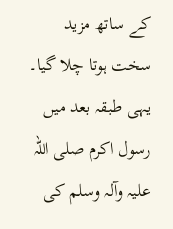کے ساتھ مزید سخت ہوتا چلا گیا۔ یہی طبقہ بعد میں رسول اکرم صلی اللہ علیہ وآلہ وسلم کی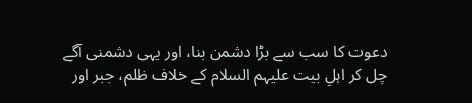دعوت کا سب سے بڑا دشمن بنا، اور یہی دشمنی آگے چل کر اہلِ بیت علیہم السلام کے خلاف ظلم، جبر اور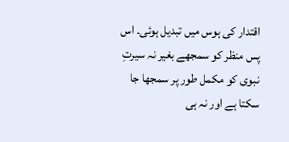اقتدار کی ہوس میں تبدیل ہوئی۔ اس پس منظر کو سمجھے بغیر نہ سیرتِ نبوی کو مکمل طور پر سمجھا جا سکتا ہے اور نہ ہی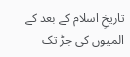تاریخِ اسلام کے بعد کے المیوں کی جڑ تک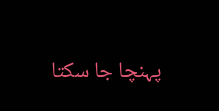پہنچا جا سکتا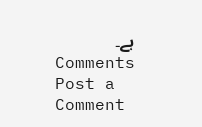ہے۔
Comments
Post a Comment